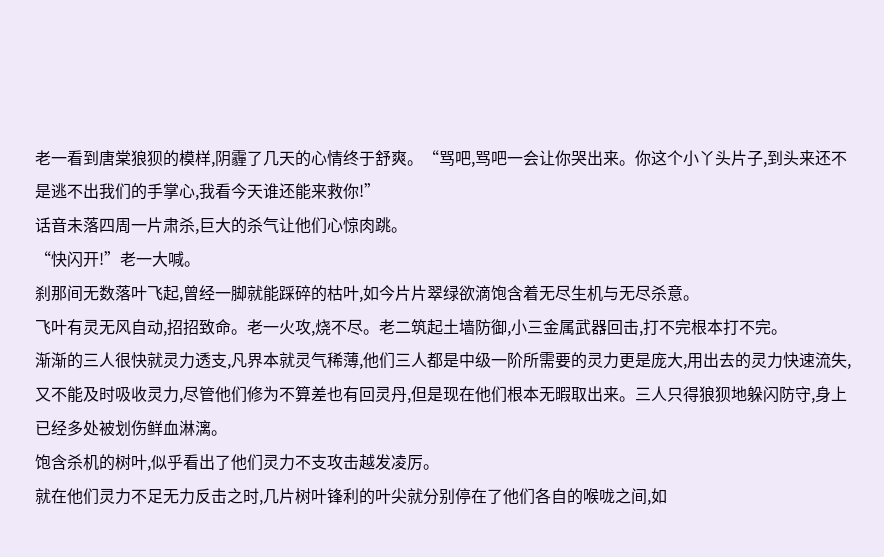老一看到唐棠狼狈的模样,阴霾了几天的心情终于舒爽。“骂吧,骂吧一会让你哭出来。你这个小丫头片子,到头来还不是逃不出我们的手掌心,我看今天谁还能来救你!”
话音未落四周一片肃杀,巨大的杀气让他们心惊肉跳。
“快闪开!”老一大喊。
刹那间无数落叶飞起,曾经一脚就能踩碎的枯叶,如今片片翠绿欲滴饱含着无尽生机与无尽杀意。
飞叶有灵无风自动,招招致命。老一火攻,烧不尽。老二筑起土墙防御,小三金属武器回击,打不完根本打不完。
渐渐的三人很快就灵力透支,凡界本就灵气稀薄,他们三人都是中级一阶所需要的灵力更是庞大,用出去的灵力快速流失,又不能及时吸收灵力,尽管他们修为不算差也有回灵丹,但是现在他们根本无暇取出来。三人只得狼狈地躲闪防守,身上已经多处被划伤鲜血淋漓。
饱含杀机的树叶,似乎看出了他们灵力不支攻击越发凌厉。
就在他们灵力不足无力反击之时,几片树叶锋利的叶尖就分别停在了他们各自的喉咙之间,如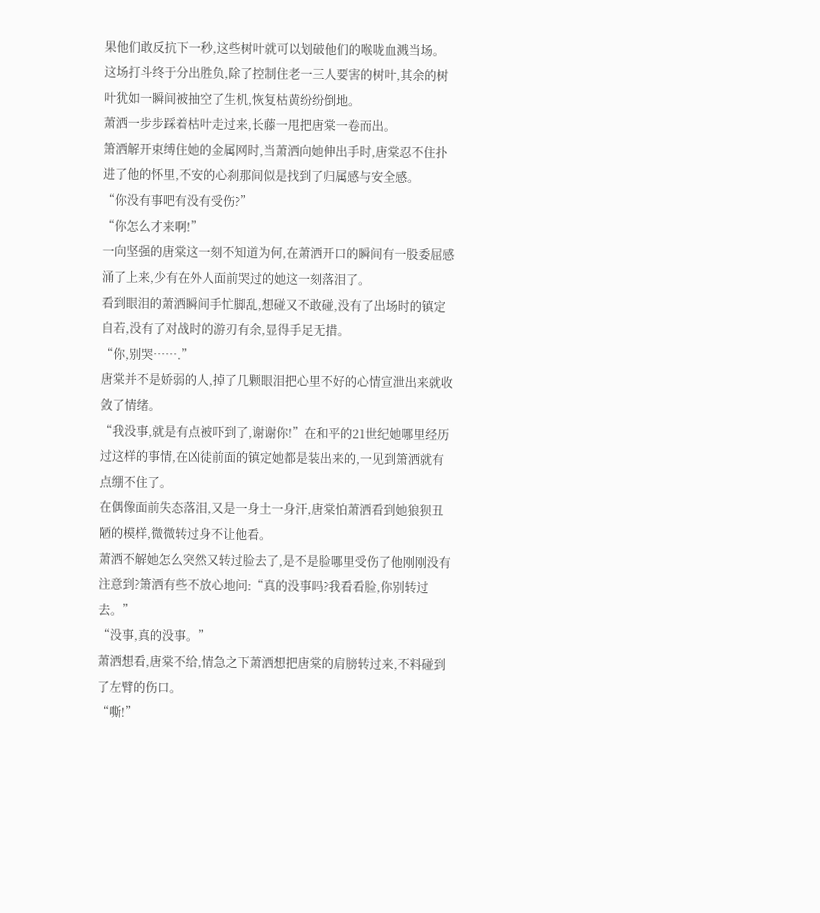果他们敢反抗下一秒,这些树叶就可以划破他们的喉咙血溅当场。
这场打斗终于分出胜负,除了控制住老一三人要害的树叶,其余的树叶犹如一瞬间被抽空了生机,恢复枯黄纷纷倒地。
萧洒一步步踩着枯叶走过来,长藤一甩把唐棠一卷而出。
箫洒解开束缚住她的金属网时,当萧洒向她伸出手时,唐棠忍不住扑进了他的怀里,不安的心刹那间似是找到了归属感与安全感。
“你没有事吧有没有受伤?”
“你怎么才来啊!”
一向坚强的唐棠这一刻不知道为何,在萧洒开口的瞬间有一股委屈感涌了上来,少有在外人面前哭过的她这一刻落泪了。
看到眼泪的萧洒瞬间手忙脚乱,想碰又不敢碰,没有了出场时的镇定自若,没有了对战时的游刃有余,显得手足无措。
“你,别哭…….”
唐棠并不是娇弱的人,掉了几颗眼泪把心里不好的心情宣泄出来就收敛了情绪。
“我没事,就是有点被吓到了,谢谢你!”在和平的21世纪她哪里经历过这样的事情,在凶徒前面的镇定她都是装出来的,一见到箫洒就有点绷不住了。
在偶像面前失态落泪,又是一身土一身汗,唐棠怕萧洒看到她狼狈丑陋的模样,微微转过身不让他看。
萧洒不解她怎么突然又转过脸去了,是不是脸哪里受伤了他刚刚没有注意到?箫洒有些不放心地问:“真的没事吗?我看看脸,你别转过去。”
“没事,真的没事。”
萧洒想看,唐棠不给,情急之下萧洒想把唐棠的肩膀转过来,不料碰到了左臂的伤口。
“嘶!”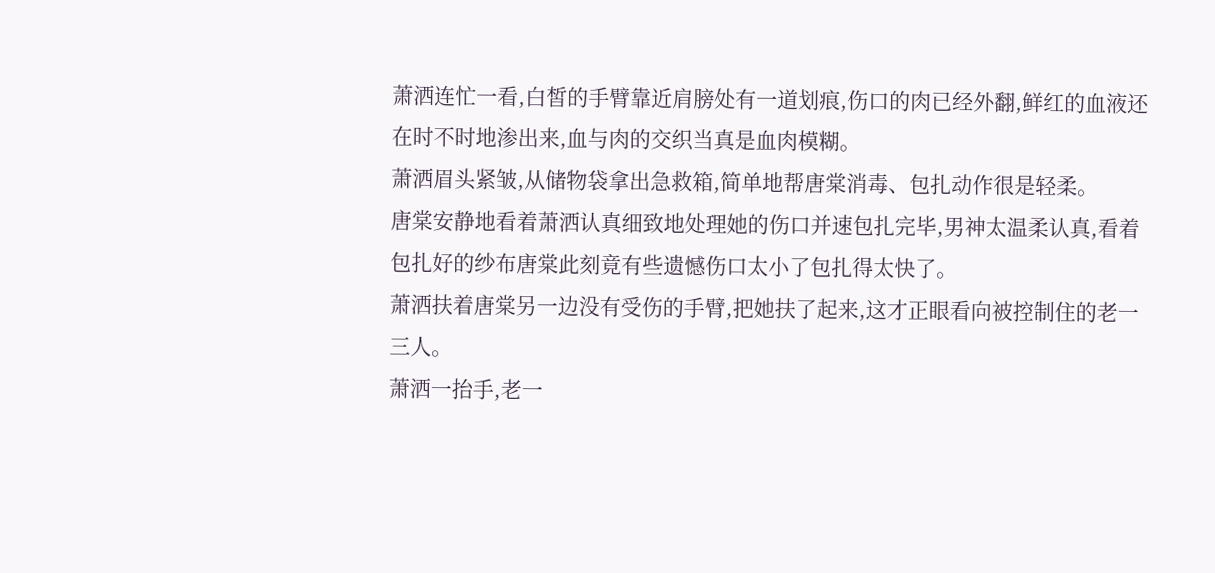萧洒连忙一看,白皙的手臂靠近肩膀处有一道划痕,伤口的肉已经外翻,鲜红的血液还在时不时地渗出来,血与肉的交织当真是血肉模糊。
萧洒眉头紧皱,从储物袋拿出急救箱,简单地帮唐棠消毒、包扎动作很是轻柔。
唐棠安静地看着萧洒认真细致地处理她的伤口并速包扎完毕,男神太温柔认真,看着包扎好的纱布唐棠此刻竟有些遗憾伤口太小了包扎得太快了。
萧洒扶着唐棠另一边没有受伤的手臂,把她扶了起来,这才正眼看向被控制住的老一三人。
萧洒一抬手,老一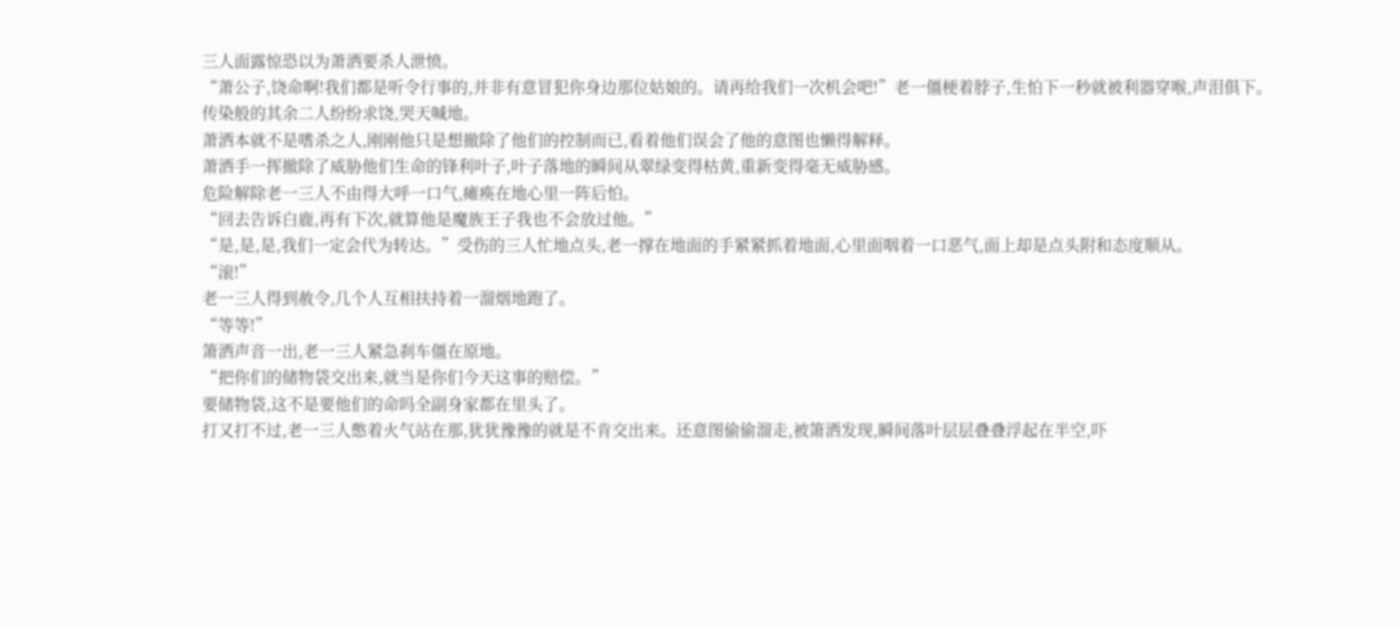三人面露惊恐以为萧洒要杀人泄愤。
“萧公子,饶命啊!我们都是听令行事的,并非有意冒犯你身边那位姑娘的。请再给我们一次机会吧!”老一僵梗着脖子,生怕下一秒就被利器穿喉,声泪俱下。
传染般的其余二人纷纷求饶,哭天喊地。
萧洒本就不是嗜杀之人,刚刚他只是想撤除了他们的控制而已,看着他们误会了他的意图也懒得解释。
萧洒手一挥撤除了威胁他们生命的锋利叶子,叶子落地的瞬间从翠绿变得枯黄,重新变得毫无威胁感。
危险解除老一三人不由得大呼一口气,瘫痪在地心里一阵后怕。
“回去告诉白鹿,再有下次,就算他是魔族王子我也不会放过他。”
“是,是,是,我们一定会代为转达。”受伤的三人忙地点头,老一撑在地面的手紧紧抓着地面,心里面咽着一口恶气,面上却是点头附和态度顺从。
“滚!”
老一三人得到赦令,几个人互相扶持着一溜烟地跑了。
“等等!”
箫洒声音一出,老一三人紧急刹车僵在原地。
“把你们的储物袋交出来,就当是你们今天这事的赔偿。”
要储物袋,这不是要他们的命吗全副身家都在里头了。
打又打不过,老一三人憋着火气站在那,犹犹豫豫的就是不肯交出来。还意图偷偷溜走,被箫洒发现,瞬间落叶层层叠叠浮起在半空,吓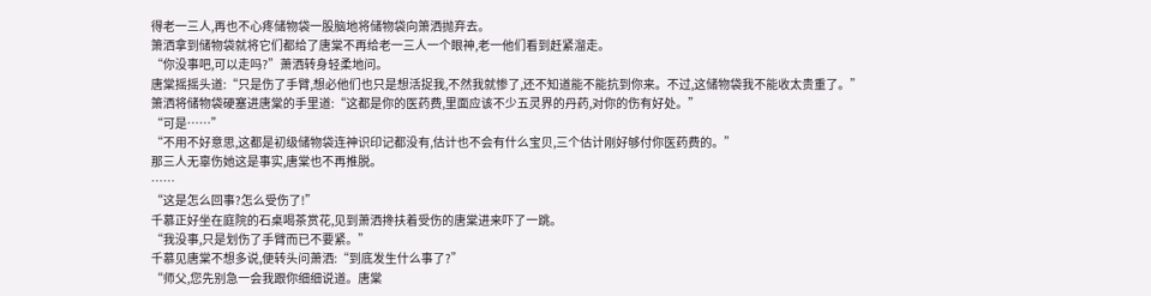得老一三人,再也不心疼储物袋一股脑地将储物袋向箫洒抛弃去。
箫洒拿到储物袋就将它们都给了唐棠不再给老一三人一个眼神,老一他们看到赶紧溜走。
“你没事吧,可以走吗?”萧洒转身轻柔地问。
唐棠摇摇头道:“只是伤了手臂,想必他们也只是想活捉我,不然我就惨了,还不知道能不能抗到你来。不过,这储物袋我不能收太贵重了。”
箫洒将储物袋硬塞进唐棠的手里道:“这都是你的医药费,里面应该不少五灵界的丹药,对你的伤有好处。”
“可是……”
“不用不好意思,这都是初级储物袋连神识印记都没有,估计也不会有什么宝贝,三个估计刚好够付你医药费的。”
那三人无辜伤她这是事实,唐棠也不再推脱。
……
“这是怎么回事?怎么受伤了!”
千慕正好坐在庭院的石桌喝茶赏花,见到萧洒搀扶着受伤的唐棠进来吓了一跳。
“我没事,只是划伤了手臂而已不要紧。”
千慕见唐棠不想多说,便转头问萧洒:“到底发生什么事了?”
“师父,您先别急一会我跟你细细说道。唐棠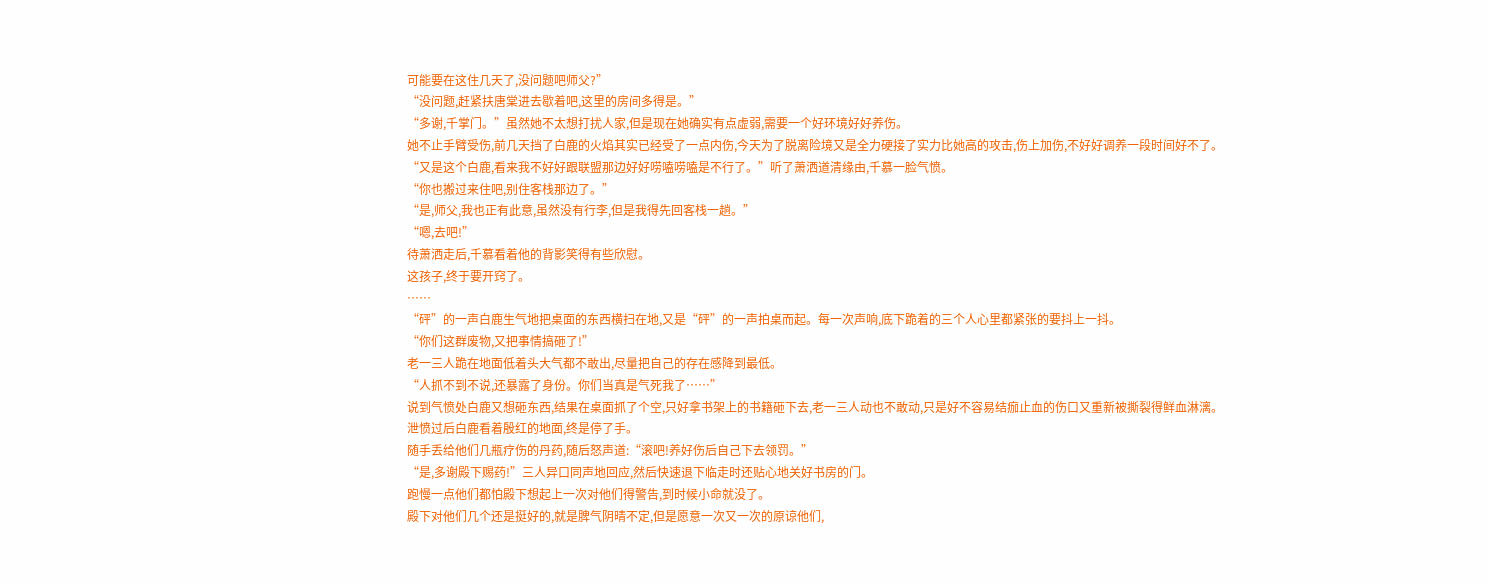可能要在这住几天了,没问题吧师父?”
“没问题,赶紧扶唐棠进去歇着吧,这里的房间多得是。”
“多谢,千掌门。”虽然她不太想打扰人家,但是现在她确实有点虚弱,需要一个好环境好好养伤。
她不止手臂受伤,前几天挡了白鹿的火焰其实已经受了一点内伤,今天为了脱离险境又是全力硬接了实力比她高的攻击,伤上加伤,不好好调养一段时间好不了。
“又是这个白鹿,看来我不好好跟联盟那边好好唠嗑唠嗑是不行了。”听了萧洒道清缘由,千慕一脸气愤。
“你也搬过来住吧,别住客栈那边了。”
“是,师父,我也正有此意,虽然没有行李,但是我得先回客栈一趟。”
“嗯,去吧!”
待萧洒走后,千慕看着他的背影笑得有些欣慰。
这孩子,终于要开窍了。
……
“砰”的一声白鹿生气地把桌面的东西横扫在地,又是“砰”的一声拍桌而起。每一次声响,底下跪着的三个人心里都紧张的要抖上一抖。
“你们这群废物,又把事情搞砸了!”
老一三人跪在地面低着头大气都不敢出,尽量把自己的存在感降到最低。
“人抓不到不说,还暴露了身份。你们当真是气死我了……”
说到气愤处白鹿又想砸东西,结果在桌面抓了个空,只好拿书架上的书籍砸下去,老一三人动也不敢动,只是好不容易结痂止血的伤口又重新被撕裂得鲜血淋漓。
泄愤过后白鹿看着殷红的地面,终是停了手。
随手丢给他们几瓶疗伤的丹药,随后怒声道:“滚吧!养好伤后自己下去领罚。”
“是,多谢殿下赐药!”三人异口同声地回应,然后快速退下临走时还贴心地关好书房的门。
跑慢一点他们都怕殿下想起上一次对他们得警告,到时候小命就没了。
殿下对他们几个还是挺好的,就是脾气阴晴不定,但是愿意一次又一次的原谅他们,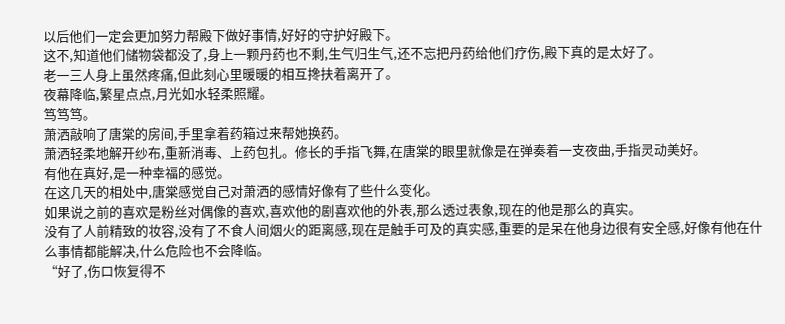以后他们一定会更加努力帮殿下做好事情,好好的守护好殿下。
这不,知道他们储物袋都没了,身上一颗丹药也不剩,生气归生气,还不忘把丹药给他们疗伤,殿下真的是太好了。
老一三人身上虽然疼痛,但此刻心里暖暖的相互搀扶着离开了。
夜幕降临,繁星点点,月光如水轻柔照耀。
笃笃笃。
萧洒敲响了唐棠的房间,手里拿着药箱过来帮她换药。
萧洒轻柔地解开纱布,重新消毒、上药包扎。修长的手指飞舞,在唐棠的眼里就像是在弹奏着一支夜曲,手指灵动美好。
有他在真好,是一种幸福的感觉。
在这几天的相处中,唐棠感觉自己对萧洒的感情好像有了些什么变化。
如果说之前的喜欢是粉丝对偶像的喜欢,喜欢他的剧喜欢他的外表,那么透过表象,现在的他是那么的真实。
没有了人前精致的妆容,没有了不食人间烟火的距离感,现在是触手可及的真实感,重要的是呆在他身边很有安全感,好像有他在什么事情都能解决,什么危险也不会降临。
“好了,伤口恢复得不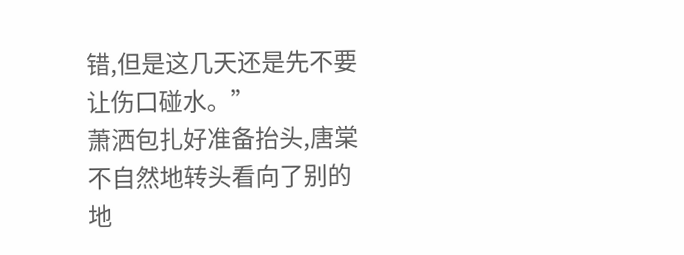错,但是这几天还是先不要让伤口碰水。”
萧洒包扎好准备抬头,唐棠不自然地转头看向了别的地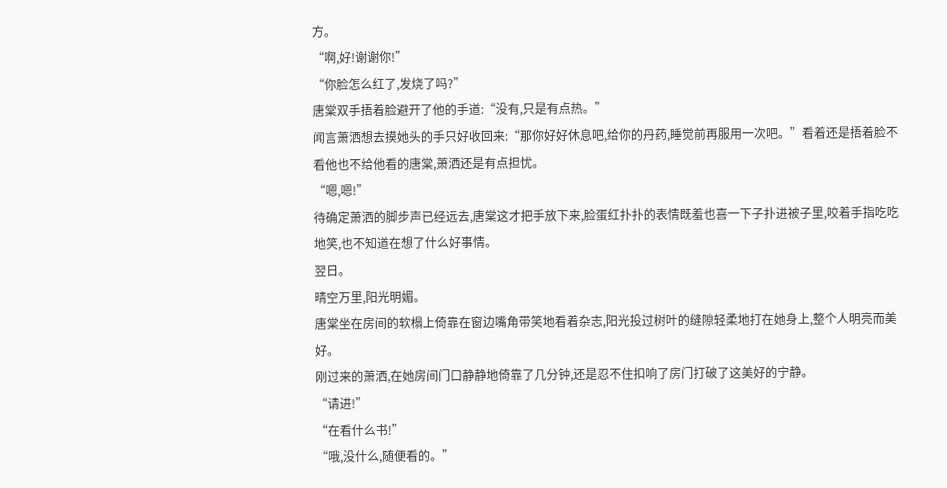方。
“啊,好!谢谢你!”
“你脸怎么红了,发烧了吗?”
唐棠双手捂着脸避开了他的手道:“没有,只是有点热。”
闻言萧洒想去摸她头的手只好收回来:“那你好好休息吧,给你的丹药,睡觉前再服用一次吧。”看着还是捂着脸不看他也不给他看的唐棠,萧洒还是有点担忧。
“嗯,嗯!”
待确定萧洒的脚步声已经远去,唐棠这才把手放下来,脸蛋红扑扑的表情既羞也喜一下子扑进被子里,咬着手指吃吃地笑,也不知道在想了什么好事情。
翌日。
晴空万里,阳光明媚。
唐棠坐在房间的软榻上倚靠在窗边嘴角带笑地看着杂志,阳光投过树叶的缝隙轻柔地打在她身上,整个人明亮而美好。
刚过来的萧洒,在她房间门口静静地倚靠了几分钟,还是忍不住扣响了房门打破了这美好的宁静。
“请进!”
“在看什么书!”
“哦,没什么,随便看的。”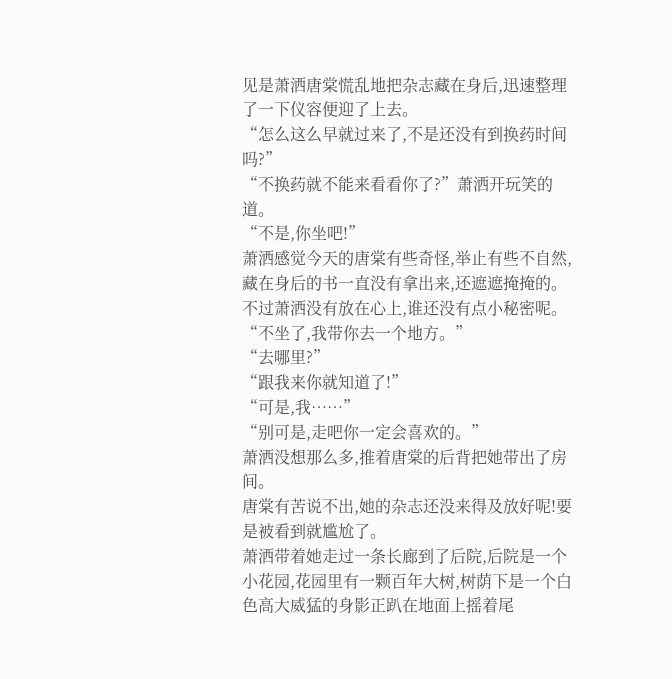见是萧洒唐棠慌乱地把杂志藏在身后,迅速整理了一下仪容便迎了上去。
“怎么这么早就过来了,不是还没有到换药时间吗?”
“不换药就不能来看看你了?”萧洒开玩笑的道。
“不是,你坐吧!”
萧洒感觉今天的唐棠有些奇怪,举止有些不自然,藏在身后的书一直没有拿出来,还遮遮掩掩的。不过萧洒没有放在心上,谁还没有点小秘密呢。
“不坐了,我带你去一个地方。”
“去哪里?”
“跟我来你就知道了!”
“可是,我……”
“别可是,走吧你一定会喜欢的。”
萧洒没想那么多,推着唐棠的后背把她带出了房间。
唐棠有苦说不出,她的杂志还没来得及放好呢!要是被看到就尴尬了。
萧洒带着她走过一条长廊到了后院,后院是一个小花园,花园里有一颗百年大树,树荫下是一个白色高大威猛的身影正趴在地面上摇着尾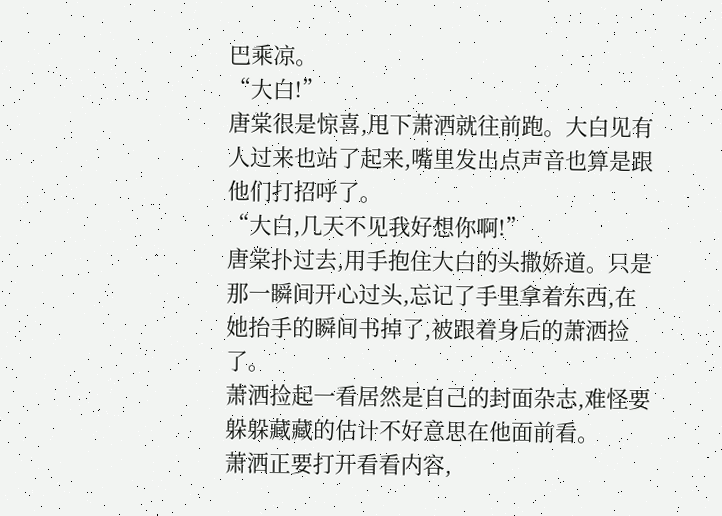巴乘凉。
“大白!”
唐棠很是惊喜,甩下萧洒就往前跑。大白见有人过来也站了起来,嘴里发出点声音也算是跟他们打招呼了。
“大白,几天不见我好想你啊!”
唐棠扑过去,用手抱住大白的头撒娇道。只是那一瞬间开心过头,忘记了手里拿着东西,在她抬手的瞬间书掉了,被跟着身后的萧洒捡了。
萧洒捡起一看居然是自己的封面杂志,难怪要躲躲藏藏的估计不好意思在他面前看。
萧洒正要打开看看内容,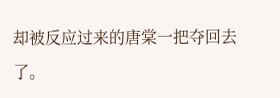却被反应过来的唐棠一把夺回去了。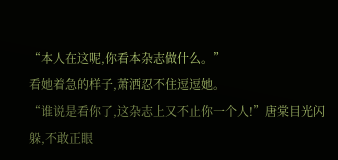“本人在这呢,你看本杂志做什么。”
看她着急的样子,萧洒忍不住逗逗她。
“谁说是看你了,这杂志上又不止你一个人!”唐棠目光闪躲,不敢正眼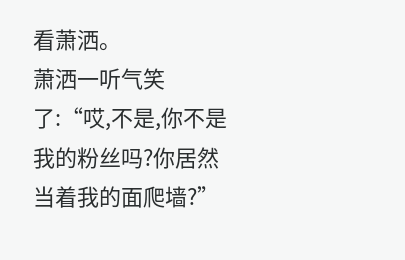看萧洒。
萧洒一听气笑了:“哎,不是,你不是我的粉丝吗?你居然当着我的面爬墙?”